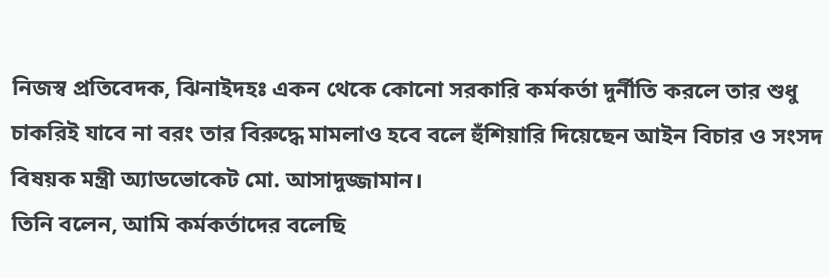নিজস্ব প্রতিবেদক, ঝিনাইদহঃ একন থেকে কোনো সরকারি কর্মকর্তা দুর্নীতি করলে তার শুধু চাকরিই যাবে না বরং তার বিরুদ্ধে মামলাও হবে বলে হুঁশিয়ারি দিয়েছেন আইন বিচার ও সংসদ বিষয়ক মন্ত্রী অ্যাডভোকেট মো. আসাদুজ্জামান।
তিনি বলেন, আমি কর্মকর্তাদের বলেছি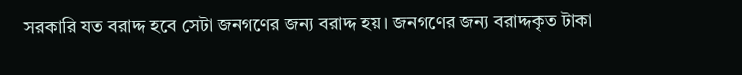সরকারি যত বরাদ্দ হবে সেটা জনগণের জন্য বরাদ্দ হয়। জনগণের জন্য বরাদ্দকৃত টাকা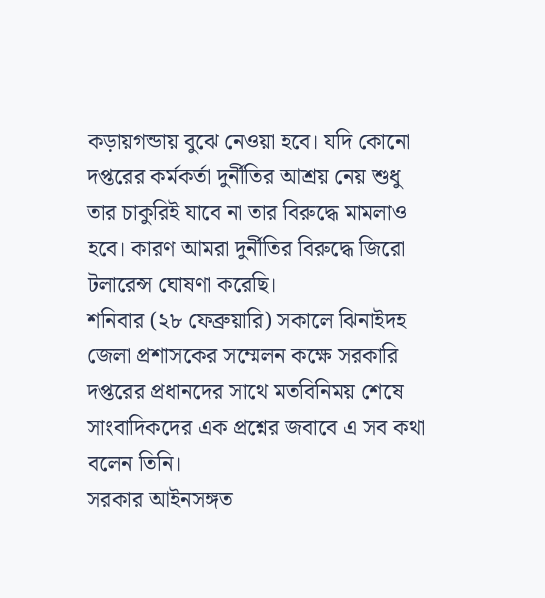কড়ায়গন্ডায় বুঝে নেওয়া হবে। যদি কোনো দপ্তরের কর্মকর্তা দুর্নীতির আশ্রয় নেয় শুধু তার চাকুরিই যাবে না তার বিরুদ্ধে মামলাও হবে। কারণ আমরা দুর্নীতির বিরুদ্ধে জিরো টলারেন্স ঘোষণা করেছি।
শনিবার (২৮ ফেব্রুয়ারি) সকালে ঝিনাইদহ জেলা প্রশাসকের সম্মেলন কক্ষে সরকারি দপ্তরের প্রধানদের সাথে মতবিনিময় শেষে সাংবাদিকদের এক প্রশ্নের জবাবে এ সব কথা বলেন তিনি।
সরকার আইনসঙ্গত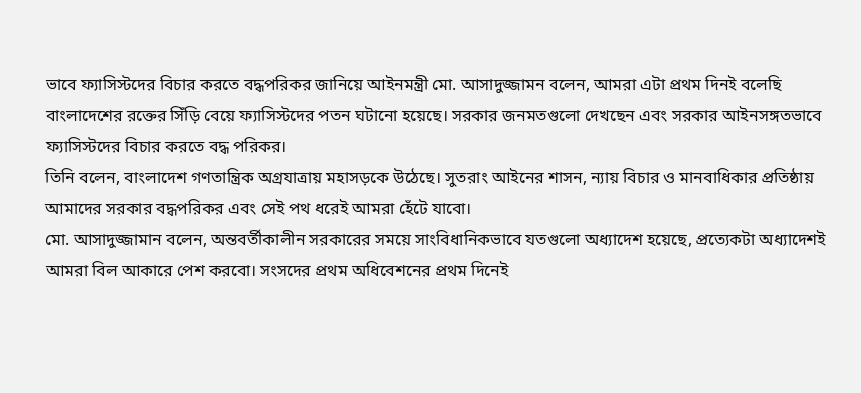ভাবে ফ্যাসিস্টদের বিচার করতে বদ্ধপরিকর জানিয়ে আইনমন্ত্রী মো. আসাদুজ্জামন বলেন, আমরা এটা প্রথম দিনই বলেছি বাংলাদেশের রক্তের সিঁড়ি বেয়ে ফ্যাসিস্টদের পতন ঘটানো হয়েছে। সরকার জনমতগুলো দেখছেন এবং সরকার আইনসঙ্গতভাবে ফ্যাসিস্টদের বিচার করতে বদ্ধ পরিকর।
তিনি বলেন, বাংলাদেশ গণতান্ত্রিক অগ্রযাত্রায় মহাসড়কে উঠেছে। সুতরাং আইনের শাসন, ন্যায় বিচার ও মানবাধিকার প্রতিষ্ঠায় আমাদের সরকার বদ্ধপরিকর এবং সেই পথ ধরেই আমরা হেঁটে যাবো।
মো. আসাদুজ্জামান বলেন, অন্তবর্তীকালীন সরকারের সময়ে সাংবিধানিকভাবে যতগুলো অধ্যাদেশ হয়েছে, প্রত্যেকটা অধ্যাদেশই আমরা বিল আকারে পেশ করবো। সংসদের প্রথম অধিবেশনের প্রথম দিনেই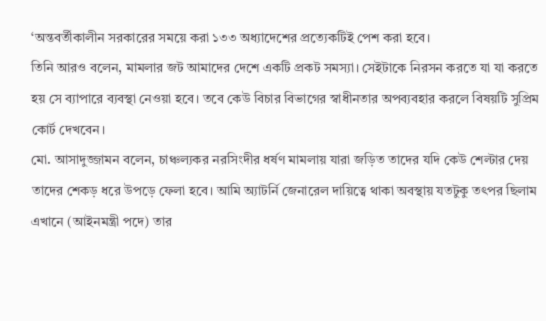‘অন্তবর্তীকালীন সরকারের সময়ে করা ১৩৩ অধ্যাদেশের প্রত্যেকটিই পেশ করা হবে।
তিনি আরও বলেন, মামলার জট আমাদের দেশে একটি প্রকট সমস্যা। সেইটাকে নিরসন করতে যা যা করতে হয় সে ব্যাপারে ব্যবস্থা নেওয়া হবে। তবে কেউ বিচার বিভাগের স্বাধীনতার অপব্যবহার করলে বিষয়টি সুপ্রিম কোর্ট দেখবেন।
মো. আসাদুজ্জামন বলেন, চাঞ্চল্যকর নরসিংদীর ধর্ষণ মামলায় যারা জড়িত তাদের যদি কেউ শেল্টার দেয় তাদের শেকড় ধরে উপড়ে ফেলা হবে। আমি অ্যাটর্নি জেনারেল দায়িত্বে থাকা অবস্থায় যতটুকু তৎপর ছিলাম এখানে (আইনমন্ত্রী পদে) তার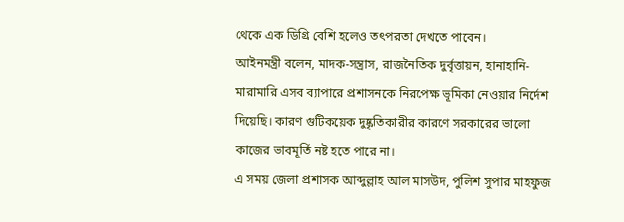থেকে এক ডিগ্রি বেশি হলেও তৎপরতা দেখতে পাবেন।
আইনমন্ত্রী বলেন, মাদক-সন্ত্রাস, রাজনৈতিক দুর্বৃত্তায়ন, হানাহানি-মারামারি এসব ব্যাপারে প্রশাসনকে নিরপেক্ষ ভূমিকা নেওয়ার নির্দেশ দিয়েছি। কারণ গুটিকয়েক দুষ্কৃতিকারীর কারণে সরকারের ভালো কাজের ভাবমূর্তি নষ্ট হতে পারে না।
এ সময় জেলা প্রশাসক আব্দুল্লাহ আল মাসউদ, পুলিশ সুপার মাহফুজ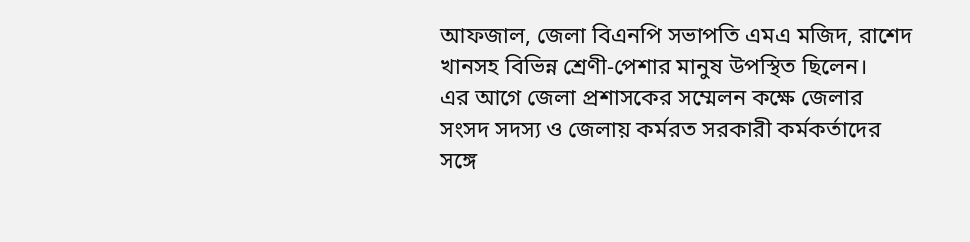আফজাল, জেলা বিএনপি সভাপতি এমএ মজিদ, রাশেদ খানসহ বিভিন্ন শ্রেণী-পেশার মানুষ উপস্থিত ছিলেন।
এর আগে জেলা প্রশাসকের সম্মেলন কক্ষে জেলার সংসদ সদস্য ও জেলায় কর্মরত সরকারী কর্মকর্তাদের সঙ্গে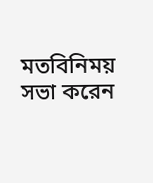মতবিনিময় সভা করেন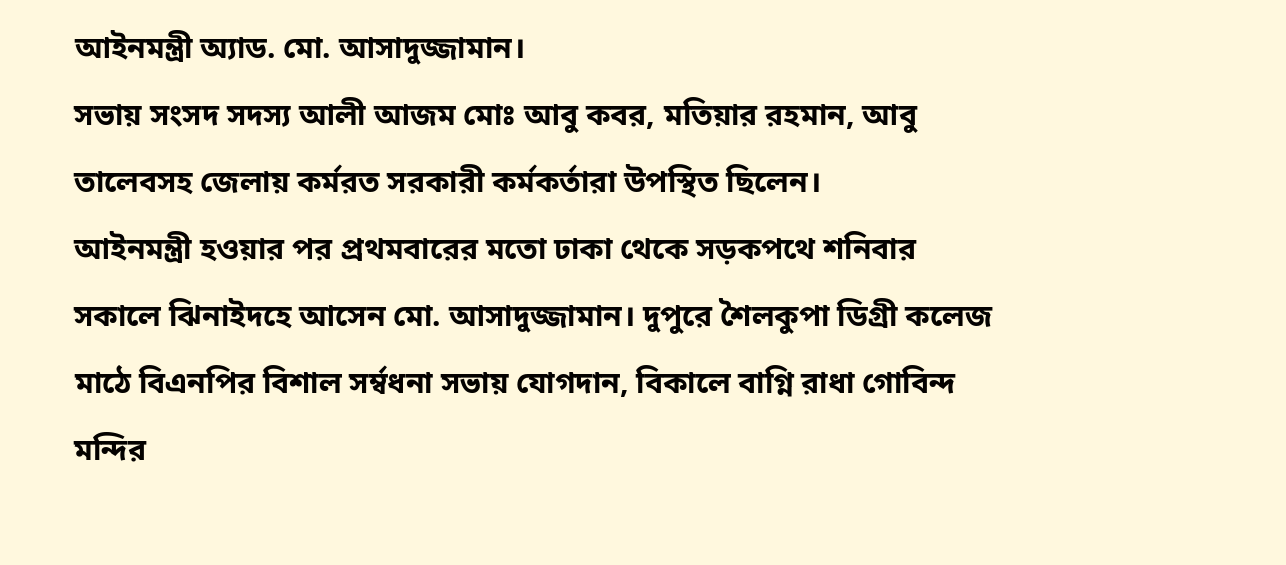আইনমন্ত্রী অ্যাড. মো. আসাদুজ্জামান।
সভায় সংসদ সদস্য আলী আজম মোঃ আবু কবর, মতিয়ার রহমান, আবু তালেবসহ জেলায় কর্মরত সরকারী কর্মকর্তারা উপস্থিত ছিলেন।
আইনমন্ত্রী হওয়ার পর প্রথমবারের মতো ঢাকা থেকে সড়কপথে শনিবার সকালে ঝিনাইদহে আসেন মো. আসাদুজ্জামান। দুপুরে শৈলকুপা ডিগ্রী কলেজ মাঠে বিএনপির বিশাল সর্ম্বধনা সভায় যোগদান, বিকালে বাগ্নি রাধা গোবিন্দ মন্দির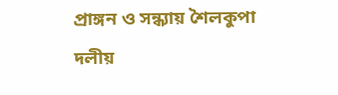প্রাঙ্গন ও সন্ধ্যায় শৈলকুপা দলীয়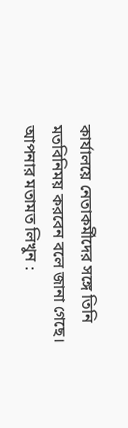কার্যালয়ে নেতাকর্মীদের সঙ্গে তিনি মতবিনিময় করবেন বলে জানা গেছে।
আপনার মতামত লিখুন :